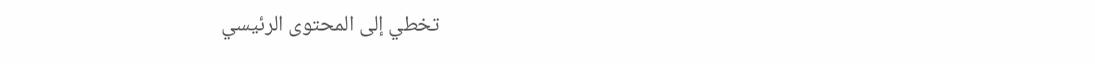تخطي إلى المحتوى الرئيسي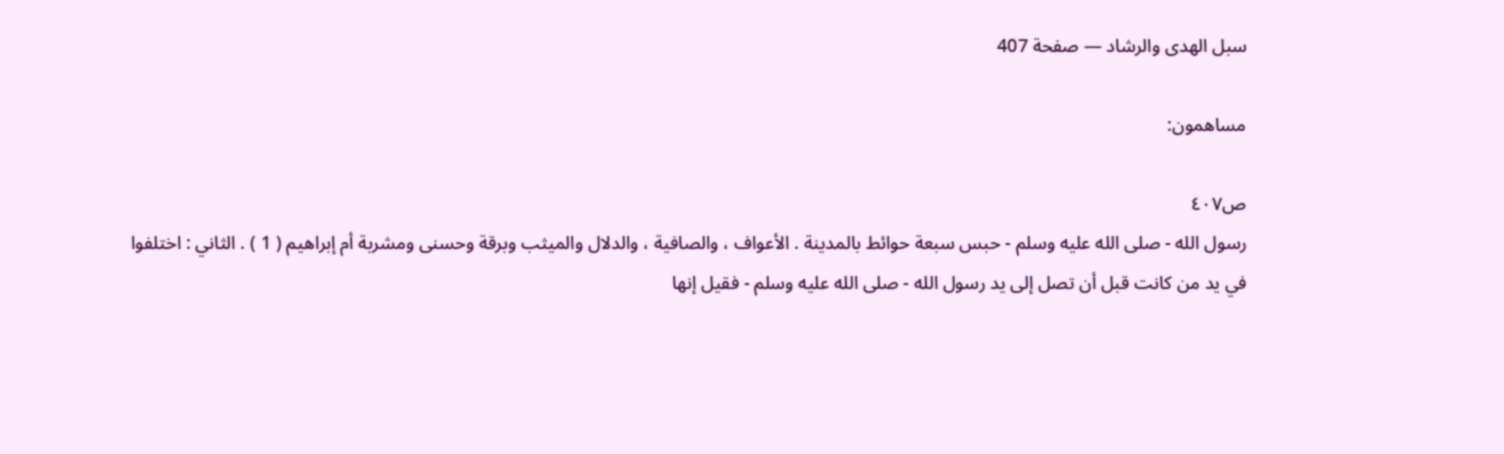سبل الهدى والرشاد — صفحة 407

مساهمون:

ص٤٠٧
رسول الله - صلى الله عليه وسلم - حبس سبعة حوائط بالمدينة . الأعواف ، والصافية ، والدلال والميثب وبرقة وحسنى ومشربة أم إبراهيم ( 1 ) . الثاني : اختلفوا في يد من كانت قبل أن تصل إلى يد رسول الله - صلى الله عليه وسلم - فقيل إنها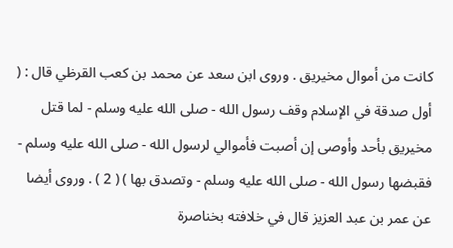كانت من أموال مخيريق . وروى ابن سعد عن محمد بن كعب القرظي قال : ( أول صدقة في الإسلام وقف رسول الله - صلى الله عليه وسلم - لما قتل مخيريق بأحد وأوصى إن أصبت فأموالي لرسول الله - صلى الله عليه وسلم - فقبضها رسول الله - صلى الله عليه وسلم - وتصدق بها ) ( 2 ) . وروى أيضا عن عمر بن عبد العزيز قال في خلافته بخناصرة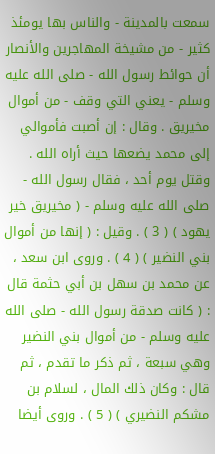سمعت بالمدينة - والناس بها يومئذ كثير - من مشيخة المهاجرين والأنصار أن حوائط رسول الله - صلى الله عليه وسلم - يعني التي وقف - من أموال مخيريق . وقال : إن أصبت فأموالي إلى محمد يضعها حيث أراه الله . وقتل يوم أحد ، فقال رسول الله - صلى الله عليه وسلم - ( مخيريق خير يهود ) ( 3 ) . وقيل : ( إنها من أموال بني النضير ) ( 4 ) . وروى ابن سعد ، عن محمد بن سهل بن أبي حثمة قال : ( كانت صدقة رسول الله - صلى الله عليه وسلم - من أموال بني النضير وهي سبعة ، ثم ذكر ما تقدم ، ثم قال : وكان ذلك المال ، لسلام بن مشكم النضيري ) ( 5 ) . وروى أيضا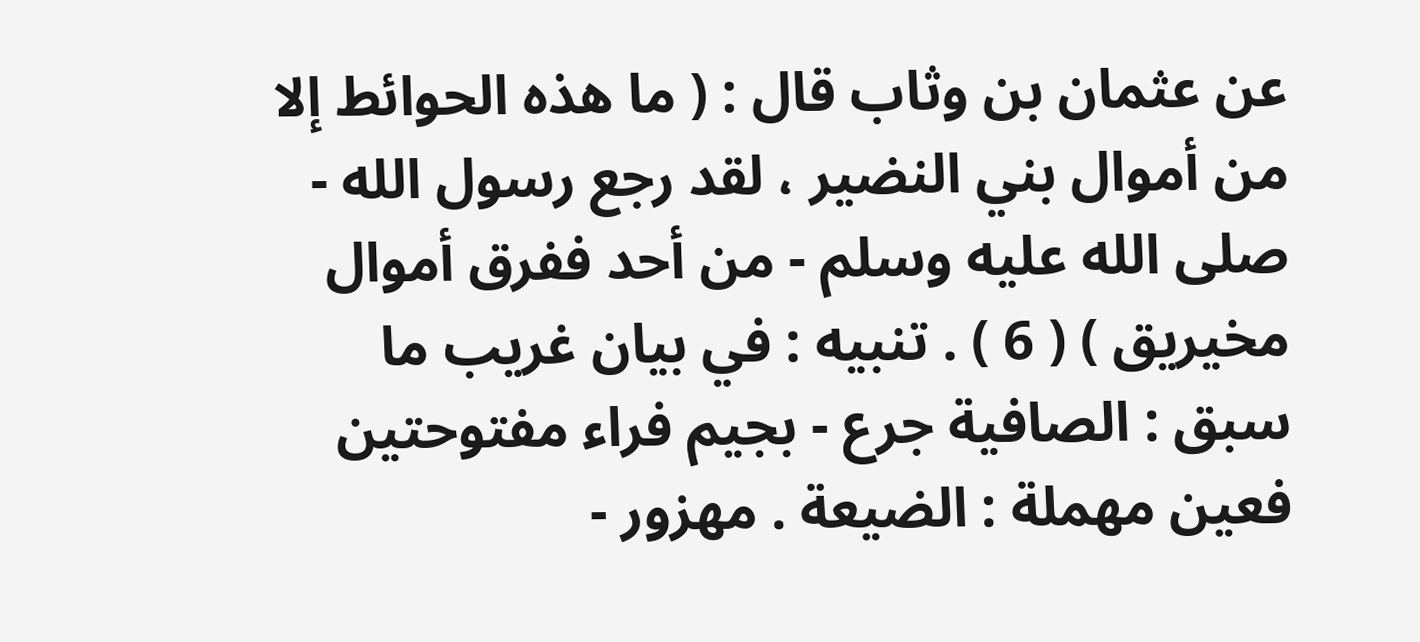عن عثمان بن وثاب قال : ( ما هذه الحوائط إلا من أموال بني النضير ، لقد رجع رسول الله - صلى الله عليه وسلم - من أحد ففرق أموال مخيريق ) ( 6 ) . تنبيه : في بيان غريب ما سبق : الصافية جرع - بجيم فراء مفتوحتين فعين مهملة : الضيعة . مهزور -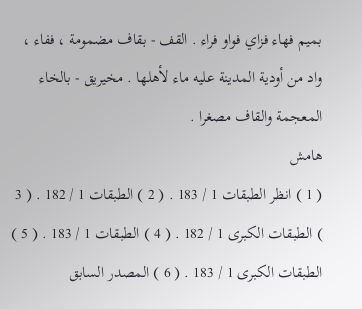بميم فهاء فزاي فواو فراء . القف - بقاف مضمومة ، ففاء ، واد من أودية المدينة عليه ماء لأهلها . مخيريق - بالخاء المعجمة والقاف مصغرا .
هامش
( 1 ) انظر الطبقات 1 / 183 . ( 2 ) الطبقات 1 / 182 . ( 3 ) الطبقات الكبرى 1 / 182 . ( 4 ) الطبقات 1 / 183 . ( 5 ) الطبقات الكبرى 1 / 183 . ( 6 ) المصدر السابق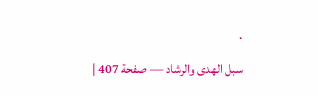.
سبل الهدى والرشاد — صفحة 407 |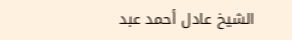الشيخ عادل أحمد عبد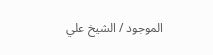الموجود / الشيخ علي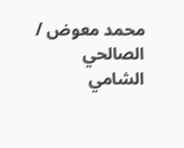محمد معوض / الصالحي الشامي